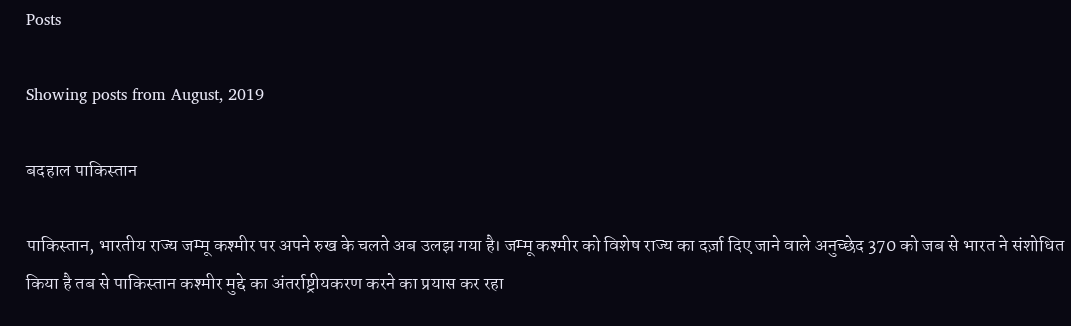Posts

Showing posts from August, 2019

बदहाल पाकिस्तान

पाकिस्तान, भारतीय राज्य जम्मू कश्मीर पर अपने रुख के चलते अब उलझ गया है। जम्मू कश्मीर को विशेष राज्य का दर्ज़ा दिए जाने वाले अनुच्छेद 370 को जब से भारत ने संशोधित किया है तब से पाकिस्तान कश्मीर मुद्दे का अंतर्राष्ट्रीयकरण करने का प्रयास कर रहा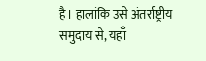है। हालांकि उसे अंतर्राष्ट्रीय समुदाय से, यहाँ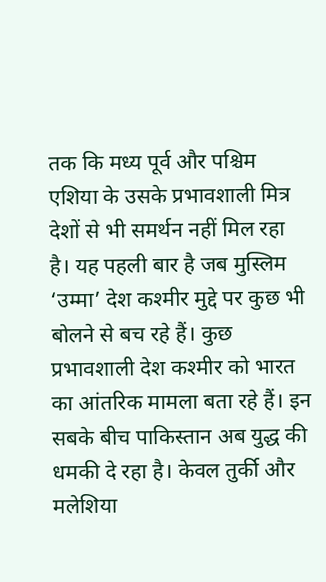तक कि मध्य पूर्व और पश्चिम एशिया के उसके प्रभावशाली मित्र देशों से भी समर्थन नहीं मिल रहा है। यह पहली बार है जब मुस्लिम ‘उम्मा’ देश कश्मीर मुद्दे पर कुछ भी बोलने से बच रहे हैं। कुछ प्रभावशाली देश कश्मीर को भारत का आंतरिक मामला बता रहे हैं। इन सबके बीच पाकिस्तान अब युद्ध की धमकी दे रहा है। केवल तुर्की और मलेशिया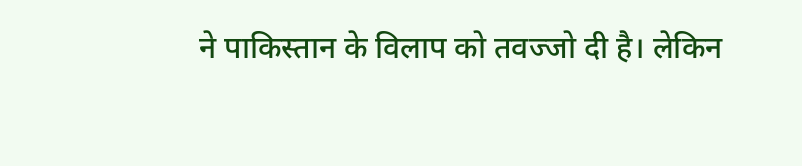ने पाकिस्तान के विलाप को तवज्जो दी है। लेकिन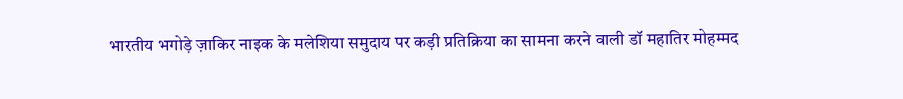भारतीय भगोड़े ज़ाकिर नाइक के मलेशिया समुदाय पर कड़ी प्रतिक्रिया का सामना करने वाली डॉ महातिर मोहम्मद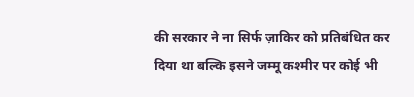की सरकार ने ना सिर्फ ज़ाकिर को प्रतिबंधित कर दिया था बल्कि इसने जम्मू कश्मीर पर कोई भी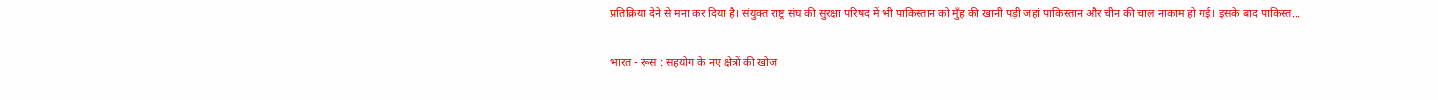प्रतिक्रिया देने से मना कर दिया है। संयुक्त राष्ट्र संघ की सुरक्षा परिषद में भी पाकिस्तान को मुँह की खानी पड़ी जहां पाकिस्तान और चीन की चाल नाकाम हो गई। इसके बाद पाकिस्त...

भारत - रूस : सहयोग के नए क्षेत्रों की खोज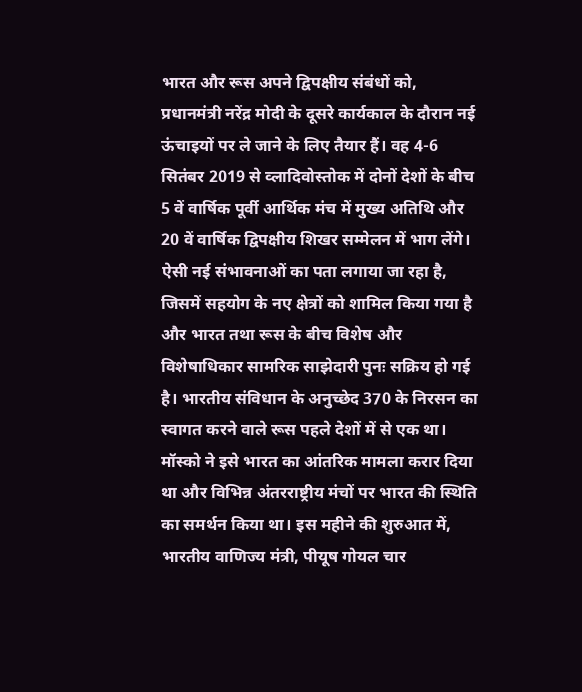भारत और रूस अपने द्विपक्षीय संबंधों को, प्रधानमंत्री नरेंद्र मोदी के दूसरे कार्यकाल के दौरान नई ऊंचाइयों पर ले जाने के लिए तैयार हैं। वह 4-6 सितंबर 2019 से व्लादिवोस्तोक में दोनों देशों के बीच 5 वें वार्षिक पूर्वी आर्थिक मंच में मुख्य अतिथि और 20 वें वार्षिक द्विपक्षीय शिखर सम्मेलन में भाग लेंगे। ऐसी नई संभावनाओं का पता लगाया जा रहा है, जिसमें सहयोग के नए क्षेत्रों को शामिल किया गया है और भारत तथा रूस के बीच विशेष और विशेषाधिकार सामरिक साझेदारी पुनः सक्रिय हो गई है। भारतीय संविधान के अनुच्छेद 370 के निरसन का स्वागत करने वाले रूस पहले देशों में से एक था। मॉस्को ने इसे भारत का आंतरिक मामला करार दिया था और विभिन्न अंतरराष्ट्रीय मंचों पर भारत की स्थिति का समर्थन किया था। इस महीने की शुरुआत में, भारतीय वाणिज्य मंत्री, पीयूष गोयल चार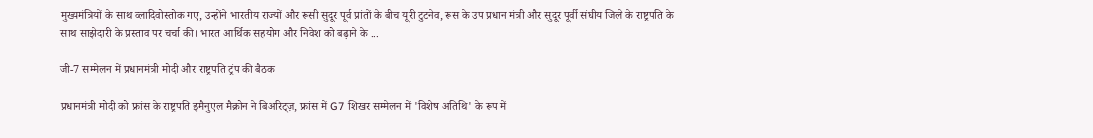मुख्यमंत्रियों के साथ व्लादिवोस्तोक गए, उन्होंने भारतीय राज्यों और रूसी सुदूर पूर्व प्रांतों के बीच यूरी टुटनेव, रूस के उप प्रधान मंत्री और सुदूर पूर्वी संघीय जिले के राष्ट्रपति के साथ साझेदारी के प्रस्ताव पर चर्चा की। भारत आर्थिक सहयोग और निवेश को बढ़ाने के ...

जी-7 सम्मेलन में प्रधानमंत्री मोदी और राष्ट्रपति ट्रंप की बैठक

प्रधानमंत्री मोदी को फ्रांस के राष्ट्रपति इमैनुएल मैक्रोन ने बिअरिट्ज़, फ्रांस में G7 शिखर सम्मेलन में 'विशेष अतिथि' के रूप में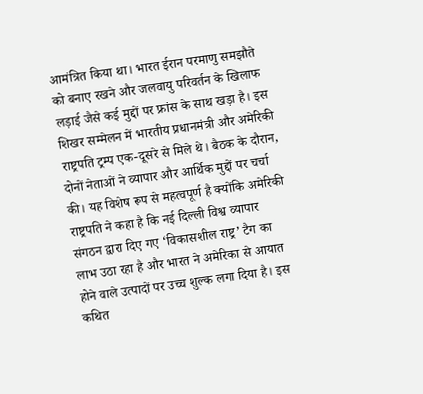आमंत्रित किया था। भारत ईरान परमाणु समझौते को बनाए रखने और जलवायु परिवर्तन के खिलाफ लड़ाई जैसे कई मुद्दों पर फ्रांस के साथ खड़ा है। इस शिखर सम्मेलन में भारतीय प्रधानमंत्री और अमेरिकी राष्ट्रपति ट्रम्प एक-दूसरे से मिले थे। बैठक के दौरान, दोनों नेताओं ने व्यापार और आर्थिक मुद्दों पर चर्चा की। यह विशेष रूप से महत्वपूर्ण है क्योंकि अमेरिकी राष्ट्रपति ने कहा है कि नई दिल्ली विश्व व्यापार संगठन द्वारा दिए गए ‘विकासशील राष्ट्र’ टैग का लाभ उठा रहा है और भारत ने अमेरिका से आयात होने वाले उत्पादों पर उच्च शुल्क लगा दिया है। इस कथित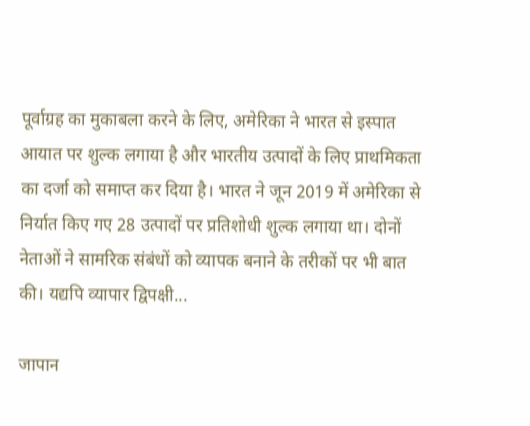पूर्वाग्रह का मुकाबला करने के लिए, अमेरिका ने भारत से इस्पात आयात पर शुल्क लगाया है और भारतीय उत्पादों के लिए प्राथमिकता का दर्जा को समाप्त कर दिया है। भारत ने जून 2019 में अमेरिका से निर्यात किए गए 28 उत्पादों पर प्रतिशोधी शुल्क लगाया था। दोनों नेताओं ने सामरिक संबंधों को व्यापक बनाने के तरीकों पर भी बात की। यद्यपि व्यापार द्विपक्षी...

जापान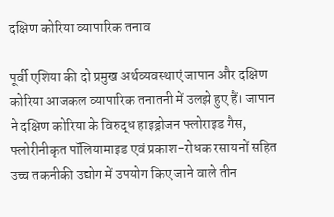दक्षिण कोरिया व्यापारिक तनाव

पूर्वी एशिया की दो प्रमुख अर्थव्यवस्थाएं जापान और दक्षिण कोरिया आजकल व्यापारिक तनातनी में उलझे हुए हैं। जापान ने दक्षिण कोरिया के विरुद्ध हाइड्रोजन फ्लोराइड गैस, फ्लोरीनीकृत पॉलियामाइड एवं प्रकाश-रोधक रसायनों सहित उच्च तकनीकी उद्योग में उपयोग किए जाने वाले तीन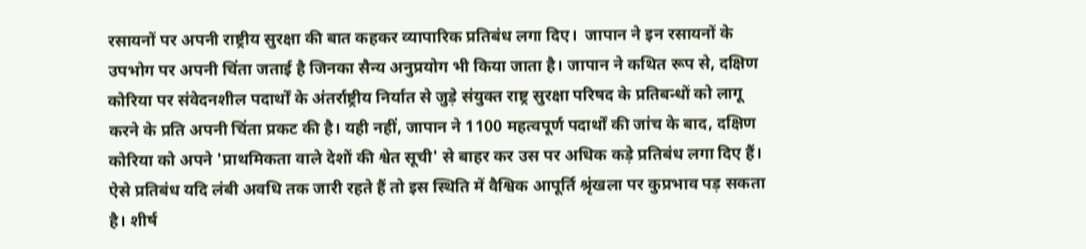रसायनों पर अपनी राष्ट्रीय सुरक्षा की बात कहकर व्यापारिक प्रतिबंध लगा दिए।  जापान ने इन रसायनों के उपभोग पर अपनी चिंता जताई है जिनका सैन्य अनुप्रयोग भी किया जाता है। जापान ने कथित रूप से, दक्षिण कोरिया पर संवेदनशील पदार्थों के अंतर्राष्ट्रीय निर्यात से जुड़े संयुक्त राष्ट्र सुरक्षा परिषद के प्रतिबन्धों को लागू करने के प्रति अपनी चिंता प्रकट की है। यही नहीं, जापान ने 1100 महत्वपूर्ण पदार्थों की जांच के बाद, दक्षिण कोरिया को अपने 'प्राथमिकता वाले देशों की श्वेत सूची' से बाहर कर उस पर अधिक कड़े प्रतिबंध लगा दिए हैं। ऐसे प्रतिबंध यदि लंबी अवधि तक जारी रहते हैं तो इस स्थिति में वैश्विक आपूर्ति श्रृंखला पर कुप्रभाव पड़ सकता है। शीर्ष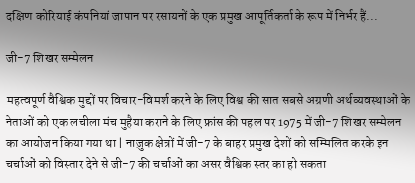दक्षिण कोरियाई कंपनियां जापान पर रसायनों के एक प्रमुख आपूर्तिकर्ता के रूप में निर्भर हैं...

जी-7 शिखर सम्मेलन

महत्वपूर्ण वैश्विक मुद्दों पर विचार-विमर्श करने के लिए विश्व की सात सबसे अग्रणी अर्थव्यवस्थाओं के नेताओं को एक लचीला मंच मुहैया कराने के लिए फ्रांस की पहल पर 1975 में जी-7 शिखर सम्मेलन का आयोजन किया गया था | नाज़ुक क्षेत्रों में जी-7 के बाहर प्रमुख देशों को सम्मिलित करके इन चर्चाओं को विस्तार देने से जी-7 की चर्चाओं का असर वैश्विक स्तर का हो सकता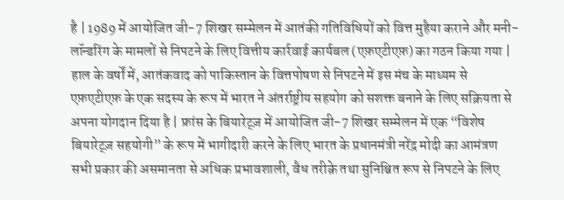है | 1989 में आयोजित जी-7 शिखर सम्मेलन में आतंकी गतिविधियों को वित्त मुहैया कराने और मनी-लॉन्डरिंग के मामलों से निपटने के लिए वित्तीय कार्रवाई कार्यबल (एफ़एटीएफ़) का गठन किया गया | हाल के वर्षों में, आतंकवाद को पाकिस्तान के वित्तपोषण से निपटने में इस मंच के माध्यम से एफ़एटीएफ़ के एक सदस्य के रूप में भारत ने अंतर्राष्ट्रीय सहयोग को सशक्त बनाने के लिए सक्रियता से अपना योगदान दिया है | फ्रांस के बियारेट्ज़ में आयोजित जी-7 शिखर सम्मेलन में एक “विशेष बियारेट्ज़ सहयोगी” के रूप में भागीदारी करने के लिए भारत के प्रधानमंत्री नरेंद्र मोदी का आमंत्रण सभी प्रकार की असमानता से अधिक प्रभावशाली, वैध तरीक़े तथा सुनिश्चित रूप से निपटने के लिए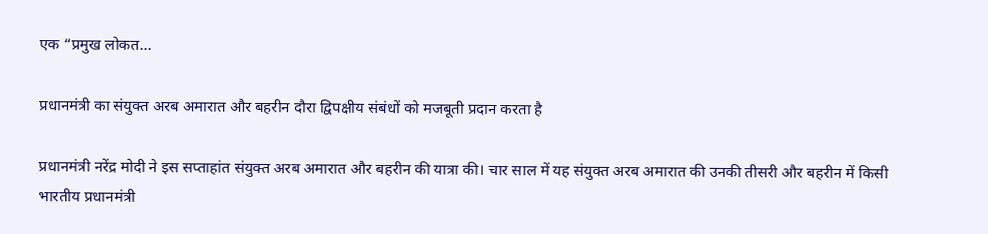एक “प्रमुख लोकत...

प्रधानमंत्री का संयुक्त अरब अमारात और बहरीन दौरा द्विपक्षीय संबंधों को मजबूती प्रदान करता है

प्रधानमंत्री नरेंद्र मोदी ने इस सप्ताहांत संयुक्त अरब अमारात और बहरीन की यात्रा की। चार साल में यह संयुक्त अरब अमारात की उनकी तीसरी और बहरीन में किसी भारतीय प्रधानमंत्री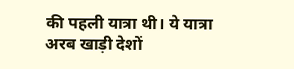की पहली यात्रा थी। ये यात्रा अरब खाड़ी देशों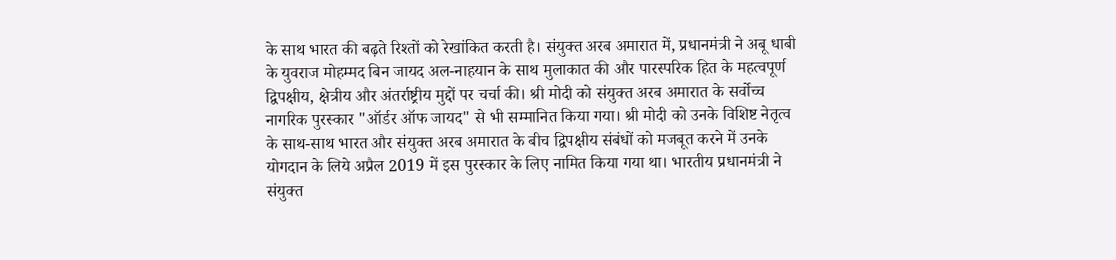के साथ भारत की बढ़ते रिश्तों को रेखांकित करती है। संयुक्त अरब अमारात में, प्रधानमंत्री ने अबू धाबी के युवराज मोहम्मद बिन जायद अल-नाहयान के साथ मुलाकात की और पारस्परिक हित के महत्वपूर्ण द्विपक्षीय, क्षेत्रीय और अंतर्राष्ट्रीय मुद्दों पर चर्चा की। श्री मोदी को संयुक्त अरब अमारात के सर्वोच्च नागरिक पुरस्कार "ऑर्डर ऑफ जायद" से भी सम्मानित किया गया। श्री मोदी को उनके विशिष्ट नेतृत्व के साथ-साथ भारत और संयुक्त अरब अमारात के बीच द्विपक्षीय संबंधों को मजबूत करने में उनके योगदान के लिये अप्रैल 2019 में इस पुरस्कार के लिए नामित किया गया था। भारतीय प्रधानमंत्री ने संयुक्त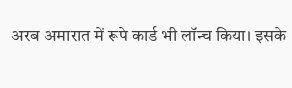अरब अमारात में रूपे कार्ड भी लॉन्च किया। इसके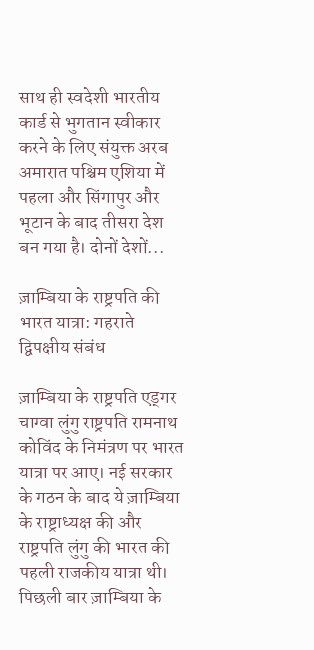साथ ही स्वदेशी भारतीय कार्ड से भुगतान स्वीकार करने के लिए संयुक्त अरब अमारात पश्चिम एशिया में पहला और सिंगापुर और भूटान के बाद तीसरा देश बन गया है। दोनों देशों...

ज़ाम्बिया के राष्ट्रपति की भारत यात्रा: गहराते द्विपक्षीय संबंध

ज़ाम्बिया के राष्ट्रपति एड्गर चाग्वा लुंगु राष्ट्रपति रामनाथ कोविंद के निमंत्रण पर भारत यात्रा पर आए। नई सरकार के गठन के बाद ये ज़ाम्बिया के राष्ट्राध्यक्ष की और राष्ट्रपति लुंगु की भारत की पहली राजकीय यात्रा थी। पिछली बार ज़ाम्बिया के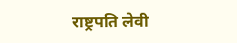राष्ट्रपति लेवी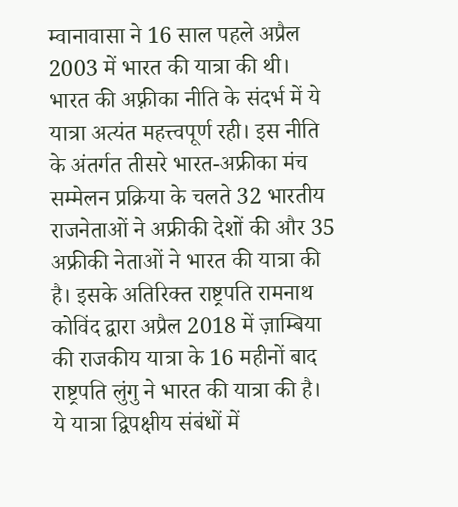म्वानावासा ने 16 साल पहले अप्रैल 2003 में भारत की यात्रा की थी। भारत की अफ़्रीका नीति के संदर्भ में ये यात्रा अत्यंत महत्त्वपूर्ण रही। इस नीति के अंतर्गत तीसरे भारत-अफ्रीका मंच सम्मेलन प्रक्रिया के चलते 32 भारतीय राजनेताओं ने अफ्रीकी देशों की और 35 अफ्रीकी नेताओं ने भारत की यात्रा की है। इसके अतिरिक्त राष्ट्रपति रामनाथ कोविंद द्वारा अप्रैल 2018 में ज़ाम्बिया की राजकीय यात्रा के 16 महीनों बाद राष्ट्रपति लुंगु ने भारत की यात्रा की है। ये यात्रा द्विपक्षीय संबंधों में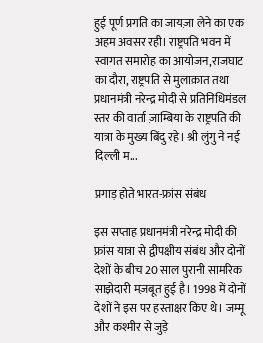हुई पूर्ण प्रगति का जायज़ा लेने का एक अहम अवसर रही। राष्ट्रपति भवन में स्वागत समारोह का आयोजन,राजघाट का दौरा, राष्ट्रपति से मुलाक़ात तथा प्रधानमंत्री नरेन्द्र मोदी से प्रतिनिधिमंडल स्तर की वार्ता ज़ाम्बिया के राष्ट्रपति की यात्रा के मुख्य बिंदु रहे। श्री लुंगु ने नई दिल्ली म...

प्रगाड़ होते भारत-फ्रांस संबंध

इस सप्ताह प्रधानमंत्री नरेन्द्र मोदी की फ्रांस यात्रा से द्वीपक्षीय संबंध और दोनों देशों के बीच 20 साल पुरानी सामरिक साझेदारी मज़बूत हुई है। 1998 में दोनों देशों ने इस पर हस्ताक्षर किए थे। जम्मू और कश्मीर से जुड़े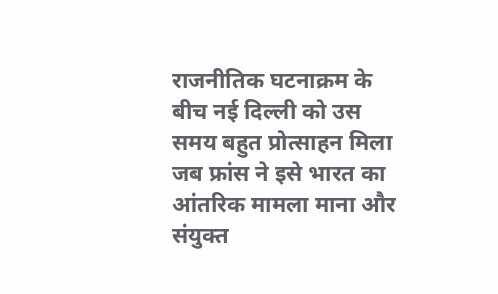राजनीतिक घटनाक्रम के बीच नई दिल्ली को उस समय बहुत प्रोत्साहन मिला जब फ्रांस ने इसे भारत का आंतरिक मामला माना और संयुक्त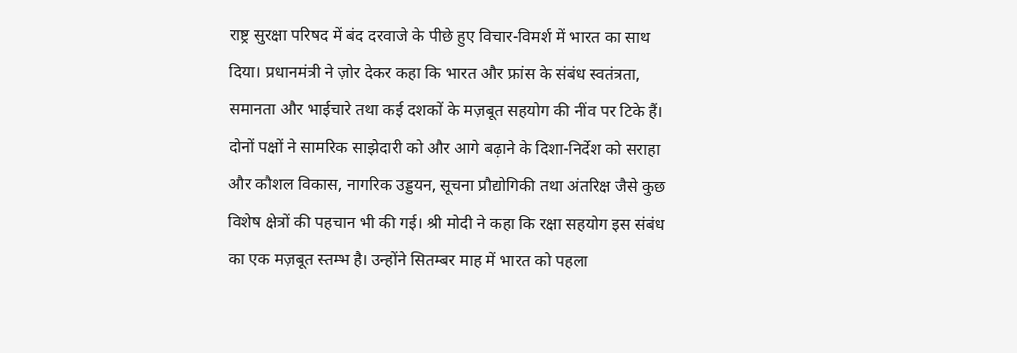राष्ट्र सुरक्षा परिषद में बंद दरवाजे के पीछे हुए विचार-विमर्श में भारत का साथ दिया। प्रधानमंत्री ने ज़ोर देकर कहा कि भारत और फ्रांस के संबंध स्वतंत्रता, समानता और भाईचारे तथा कई दशकों के मज़बूत सहयोग की नींव पर टिके हैं। दोनों पक्षों ने सामरिक साझेदारी को और आगे बढ़ाने के दिशा-निर्देश को सराहा और कौशल विकास, नागरिक उड्डयन, सूचना प्रौद्योगिकी तथा अंतरिक्ष जैसे कुछ विशेष क्षेत्रों की पहचान भी की गई। श्री मोदी ने कहा कि रक्षा सहयोग इस संबंध का एक मज़बूत स्तम्भ है। उन्होंने सितम्बर माह में भारत को पहला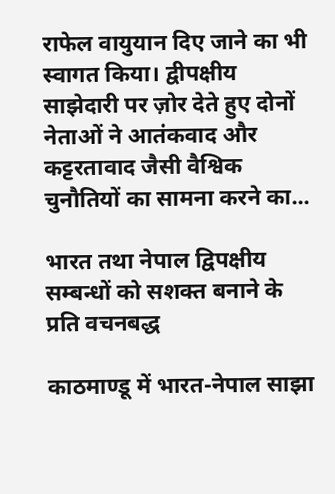राफेल वायुयान दिए जाने का भी स्वागत किया। द्वीपक्षीय साझेदारी पर ज़ोर देते हुए दोनों नेताओं ने आतंकवाद और कट्टरतावाद जैसी वैश्विक चुनौतियों का सामना करने का...

भारत तथा नेपाल द्विपक्षीय सम्बन्धों को सशक्त बनाने के प्रति वचनबद्ध

काठमाण्डू में भारत-नेपाल साझा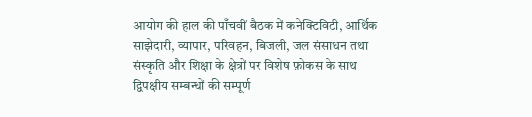आयोग की हाल की पाँचवीं बैठक में कनेक्टिविटी, आर्थिक साझेदारी, व्यापार, परिवहन, बिजली, जल संसाधन तथा संस्कृति और शिक्षा के क्षेत्रों पर विशेष फ़ोकस के साथ द्विपक्षीय सम्बन्धों की सम्पूर्ण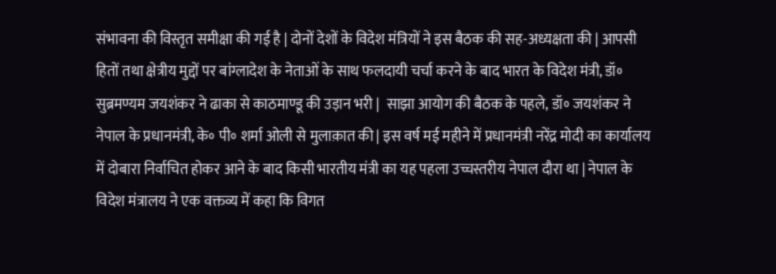संभावना की विस्तृत समीक्षा की गई है | दोनों देशों के विदेश मंत्रियों ने इस बैठक की सह-अध्यक्षता की | आपसी हितों तथा क्षेत्रीय मुद्दों पर बांग्लादेश के नेताओं के साथ फलदायी चर्चा करने के बाद भारत के विदेश मंत्री, डॉ॰ सुब्रमण्यम जयशंकर ने ढाका से काठमाण्डू की उड़ान भरी |  साझा आयोग की बैठक के पहले, डॉ॰ जयशंकर ने नेपाल के प्रधानमंत्री, के॰ पी॰ शर्मा ओली से मुलाक़ात की | इस वर्ष मई महीने में प्रधानमंत्री नरेंद्र मोदी का कार्यालय में दोबारा निर्वाचित होकर आने के बाद किसी भारतीय मंत्री का यह पहला उच्चस्तरीय नेपाल दौरा था | नेपाल के विदेश मंत्रालय ने एक वक्तव्य में कहा कि विगत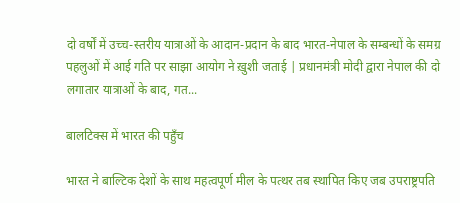दो वर्षों में उच्च-स्तरीय यात्राओं के आदान-प्रदान के बाद भारत-नेपाल के सम्बन्धों के समग्र पहलुओं में आई गति पर साझा आयोग ने ख़ुशी जताई | प्रधानमंत्री मोदी द्वारा नेपाल की दो लगातार यात्राओं के बाद, गत...

बालटिक्स में भारत की पहुँच

भारत ने बाल्टिक देशों के साथ महत्वपूर्ण मील के पत्थर तब स्थापित किए जब उपराष्ट्रपति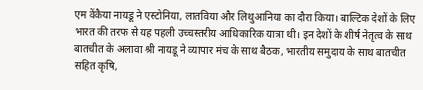एम वेंकैया नायडू ने एस्टोनिया, लातविया और लिथुआनिया का दौरा किया। बाल्टिक देशों के लिए भारत की तरफ से यह पहली उच्चस्तरीय आधिकारिक यात्रा थी। इन देशों के शीर्ष नेतृत्व के साथ बातचीत के अलावा श्री नायडू ने व्यापार मंच के साथ बैठक, भारतीय समुदाय के साथ बातचीत सहित कृषि,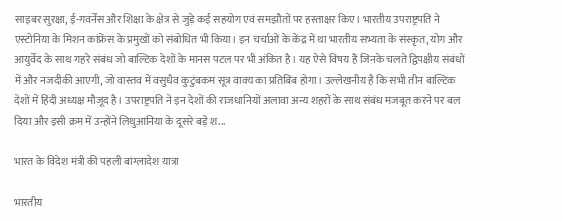साइबर सुरक्षा, ई-गवर्नेंस और शिक्षा के क्षेत्र से जुड़े कई सहयोग एवं समझौतों पर हस्ताक्षर किए। भारतीय उपराष्ट्रपति ने एस्टोनिया के मिशन कांफ्रेंस के प्रमुखों को संबोधित भी किया। इन चर्चाओं के केंद्र में था भारतीय सभ्यता के संस्कृत, योग और आयुर्वेद के साथ गहरे संबंध जो बाल्टिक देशों के मानस पटल पर भी अंकित है। यह ऐसे विषय हैं जिनके चलते द्विपक्षीय संबंधों में और नजदीकी आएगी, जो वास्तव में वसुधैव कुटुंबकम सूत्र वाक्य का प्रतिबिंब होगा। उल्लेखनीय है कि सभी तीन बाल्टिक देशों में हिंदी अध्यक्ष मौजूद है। उपराष्ट्रपति ने इन देशों की राजधानियों अलावा अन्य शहरों के साथ संबंध मजबूत करने पर बल दिया और इसी क्रम में उन्होंने लिथुआनिया के दूसरे बड़े श...

भारत के विदेश मंत्री की पहली बांग्लादेश यात्रा

भारतीय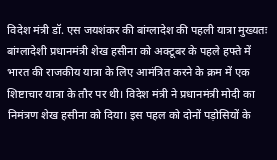विदेश मंत्री डॉ. एस जयशंकर की बांग्लादेश की पहली यात्रा मुख्यतः बांग्लादेशी प्रधानमंत्री शेख हसीना को अक्टूबर के पहले हफ्ते में भारत की राजकीय यात्रा के लिए आमंत्रित करने के क्रम में एक शिष्टाचार यात्रा के तौर पर थी। विदेश मंत्री ने प्रधानमंत्री मोदी का निमंत्रण शेख हसीना को दिया। इस पहल को दोनों पड़ोसियों के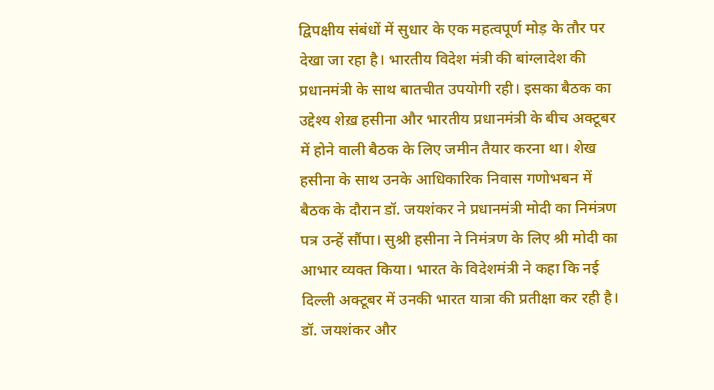द्विपक्षीय संबंधों में सुधार के एक महत्वपूर्ण मोड़ के तौर पर देखा जा रहा है। भारतीय विदेश मंत्री की बांग्लादेश की प्रधानमंत्री के साथ बातचीत उपयोगी रही। इसका बैठक का उद्देश्य शेख़ हसीना और भारतीय प्रधानमंत्री के बीच अक्टूबर में होने वाली बैठक के लिए जमीन तैयार करना था। शेख हसीना के साथ उनके आधिकारिक निवास गणोभबन में बैठक के दौरान डॉ. जयशंकर ने प्रधानमंत्री मोदी का निमंत्रण पत्र उन्हें सौंपा। सुश्री हसीना ने निमंत्रण के लिए श्री मोदी का आभार व्यक्त किया। भारत के विदेशमंत्री ने कहा कि नई दिल्ली अक्टूबर में उनकी भारत यात्रा की प्रतीक्षा कर रही है। डॉ. जयशंकर और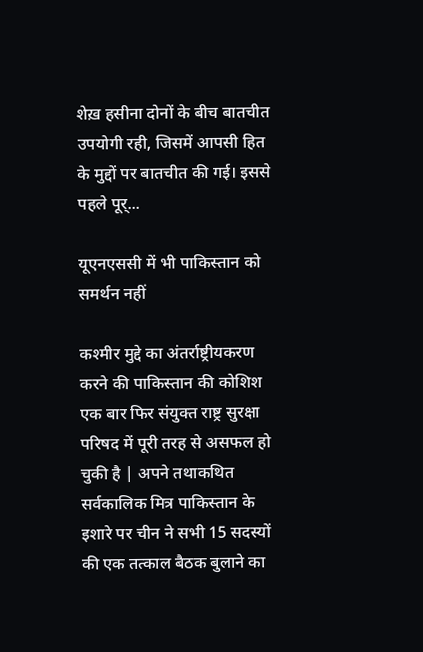शेख़ हसीना दोनों के बीच बातचीत उपयोगी रही, जिसमें आपसी हित के मुद्दों पर बातचीत की गई। इससे पहले पूर्...

यूएनएससी में भी पाकिस्तान को समर्थन नहीं

कश्मीर मुद्दे का अंतर्राष्ट्रीयकरण करने की पाकिस्तान की कोशिश एक बार फिर संयुक्त राष्ट्र सुरक्षा परिषद में पूरी तरह से असफल हो चुकी है | अपने तथाकथित सर्वकालिक मित्र पाकिस्तान के इशारे पर चीन ने सभी 15 सदस्यों की एक तत्काल बैठक बुलाने का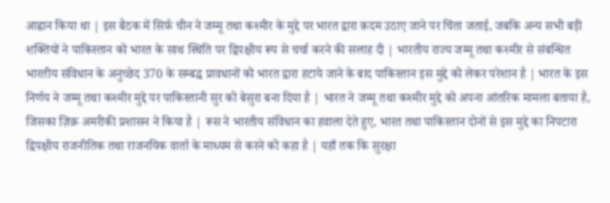आह्वान किया था | इस बैठक में सिर्फ़ चीन ने जम्मू तथा कश्मीर के मुद्दे पर भारत द्वारा क़दम उठाए जाने पर चिंता जताई, जबकि अन्य सभी बड़ी शक्तियों ने पाकिस्तान को भारत के साथ स्थिति पर द्विपक्षीय रूप से चर्चा करने की सलाह दी | भारतीय राज्य जम्मू तथा कश्मीर से संबन्धित भारतीय संविधान के अनुच्छेद 370 के सम्बद्ध प्रावधानों को भारत द्वारा हटाये जाने के बाद पाकिस्तान इस मुद्दे को लेकर परेशान है | भारत के इस निर्णय ने जम्मू तथा कश्मीर मुद्दे पर पाकिस्तानी सुर को बेसुरा बना दिया है | भारत ने जम्मू तथा कश्मीर मुद्दे को अपना आंतरिक मामला बताया है, जिसका ज़िक्र अमरीकी प्रशासन ने किया है | रूस ने भारतीय संविधान का हवाला देते हुए, भारत तथा पाकिस्तान दोनों से इस मुद्दे का निपटारा द्विपक्षीय राजनीतिक तथा राजनयिक वार्ता के माध्यम से करने को कहा है | यहाँ तक कि सुरक्षा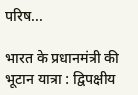परिष...

भारत के प्रधानमंत्री की भूटान यात्रा : द्विपक्षीय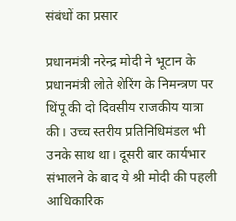संबंधों का प्रसार

प्रधानमंत्री नरेन्द्र मोदी ने भूटान के प्रधानमंत्री लोते शेरिंग के निमन्त्रण पर थिंपू की दो दिवसीय राजकीय यात्रा की। उच्च स्तरीय प्रतिनिधिमंडल भी उनके साथ था। दूसरी बार कार्यभार संभालने के बाद ये श्री मोदी की पहली आधिकारिक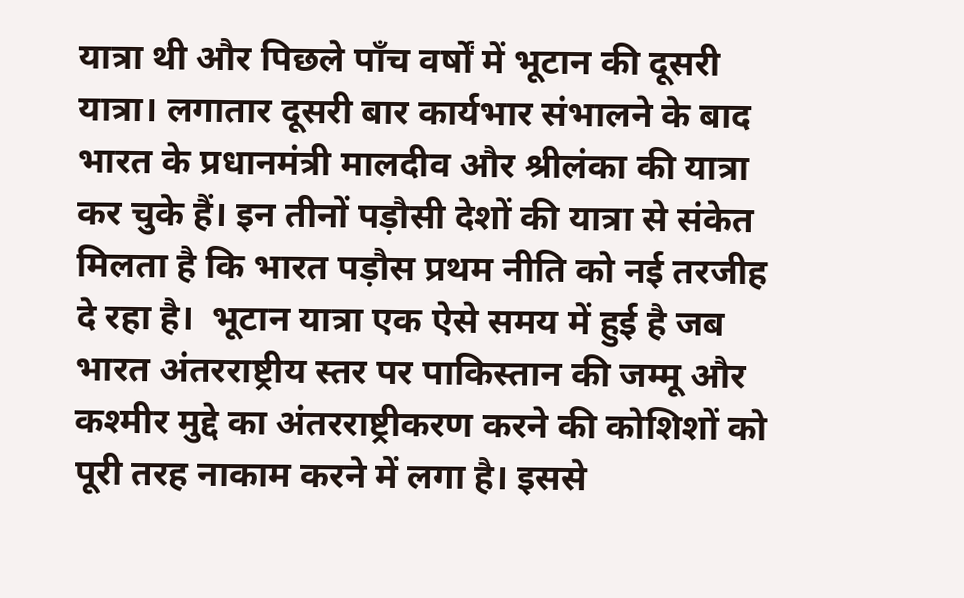यात्रा थी और पिछले पाँच वर्षों में भूटान की दूसरी यात्रा। लगातार दूसरी बार कार्यभार संभालने के बाद भारत के प्रधानमंत्री मालदीव और श्रीलंका की यात्रा कर चुके हैं। इन तीनों पड़ौसी देशों की यात्रा से संकेत मिलता है कि भारत पड़ौस प्रथम नीति को नई तरजीह दे रहा है।  भूटान यात्रा एक ऐसे समय में हुई है जब भारत अंतरराष्ट्रीय स्तर पर पाकिस्तान की जम्मू और कश्मीर मुद्दे का अंतरराष्ट्रीकरण करने की कोशिशों को पूरी तरह नाकाम करने में लगा है। इससे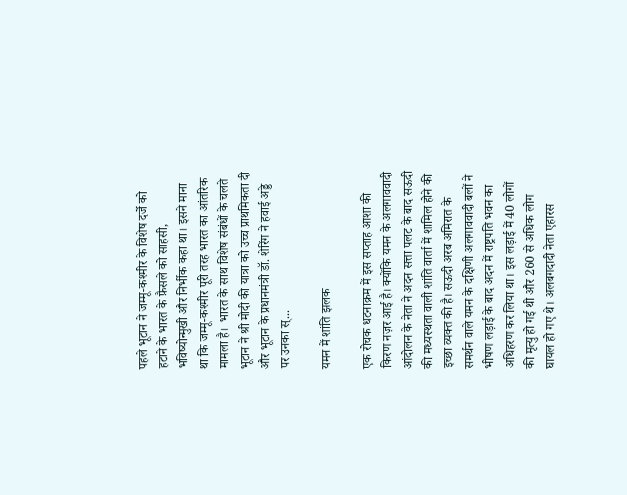पहले भूटान ने जम्मू-कश्मीर के विशेष दर्जे को हटाने के भारत के फ़ैसले को साहसी, भविष्योन्मुखी और निर्भीक कहा था। इसने माना था कि जम्मू-कश्मीर पूरी तरह भारत का आंतरिक मामला है।  भारत के साथ विशेष संबंधों के चलते भूटान ने श्री मोदी की यात्रा को उच्च प्राथमिकता दी और भूटान के प्रधानमंत्री डॉ. शेरिंग ने हवाई अड्डे पर उनका स्...

यमन में शांति झलक

एक रोचक धटनाक्रम में इस सप्ताह आशा की किरण नज़र आई है। क्योंकि यमन के अलगाववादी आंदोलन के नेता ने अदन सत्ता पलट के बाद सऊदी की मध्यस्थता वाली शांति वार्ता में शामिल होने की इच्छा व्यक्त की है। सऊदी अरब अमिरात के समर्थन वाले यमन के दक्षिणी अलगाववादी बलों ने भीषण लड़ाई के बाद अदन में राष्ट्रपति भवन का अधिहरण कर लिया था। इस लड़ाई में 40 लोगों की मृत्यु हो गई थी और 260 से अधिक लोग घायल हो गए थे। अलबगदादी नेता एहारस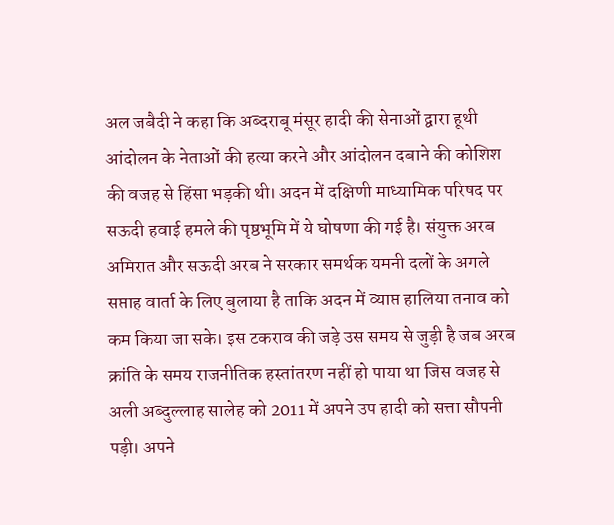अल जबैदी ने कहा कि अब्दराबू मंसूर हादी की सेनाओं द्वारा हूथी आंदोलन के नेताओं की हत्या करने और आंदोलन दबाने की कोशिश की वजह से हिंसा भड़की थी। अदन में दक्षिणी माध्यामिक परिषद पर सऊदी हवाई हमले की पृष्ठभूमि में ये घोषणा की गई है। संयुक्त अरब अमिरात और सऊदी अरब ने सरकार समर्थक यमनी दलों के अगले सप्ताह वार्ता के लिए बुलाया है ताकि अदन में व्याप्त हालिया तनाव को कम किया जा सके। इस टकराव की जड़े उस समय से जुड़ी है जब अरब क्रांति के समय राजनीतिक हस्तांतरण नहीं हो पाया था जिस वजह से अली अब्दुल्लाह सालेह को 2011 में अपने उप हादी को सत्ता सौपनी पड़ी। अपने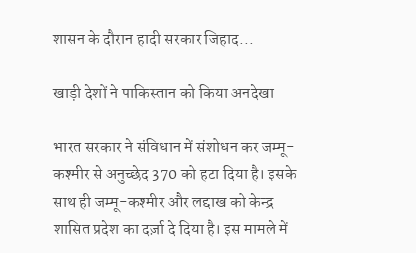शासन के दौरान हादी सरकार जिहाद...

खाड़ी देशों ने पाकिस्तान को किया अनदेखा

भारत सरकार ने संविधान में संशोधन कर जम्मू-कश्मीर से अनुच्छेद 370 को हटा दिया है। इसके साथ ही जम्मू-कश्मीर और लद्दाख को केन्द्र शासित प्रदेश का दर्ज़ा दे दिया है। इस मामले में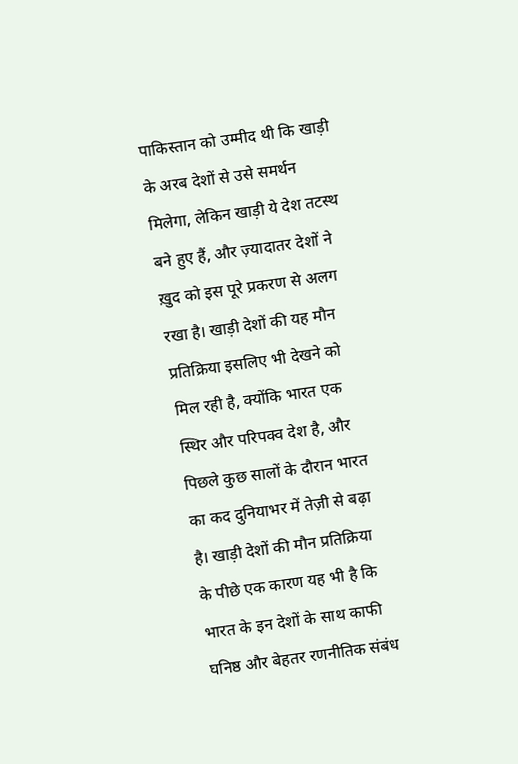पाकिस्तान को उम्मीद थी कि खाड़ी के अरब देशों से उसे समर्थन मिलेगा, लेकिन खाड़ी ये देश तटस्थ बने हुए हैं, और ज़्यादातर देशों ने ख़ुद को इस पूरे प्रकरण से अलग रखा है। खाड़ी देशों की यह मौन प्रतिक्रिया इसलिए भी देखने को मिल रही है, क्योंकि भारत एक स्थिर और परिपक्व देश है, और पिछले कुछ सालों के दौरान भारत का कद दुनियाभर में तेज़ी से बढ़ा है। खाड़ी देशों की मौन प्रतिक्रिया के पीछे एक कारण यह भी है कि भारत के इन देशों के साथ काफी घनिष्ठ और बेहतर रणनीतिक संबंध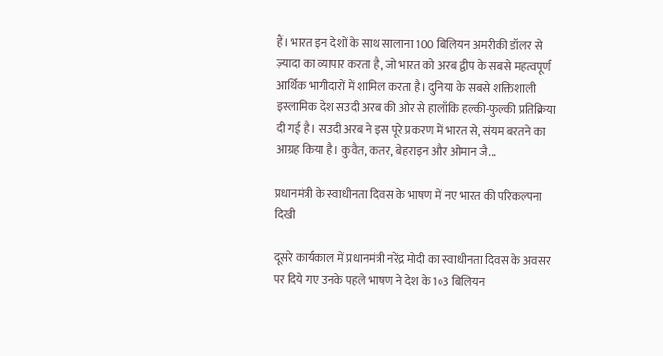हैं। भारत इन देशों के साथ सालाना 100 बिलियन अमरीकी डॉलर से ज़्यादा का व्यापार करता है, जो भारत को अरब द्वीप के सबसे महत्वपूर्ण आर्थिक भागीदारों में शामिल करता है। दुनिया के सबसे शक्तिशाली इस्लामिक देश सउदी अरब की ओर से हालाँकि हल्की-फुल्की प्रतिक्रिया दी गई है। सउदी अरब ने इस पूरे प्रकरण में भारत से, संयम बरतने का आग्रह किया है। कुवैत, कतर, बेहराइन और ओमान जै...

प्रधानमंत्री के स्वाधीनता दिवस के भाषण में नए भारत की परिकल्पना दिखी

दूसरे कार्यकाल में प्रधानमंत्री नरेंद्र मोदी का स्वाधीनता दिवस के अवसर पर दिये गए उनके पहले भाषण ने देश के 1॰3 बिलियन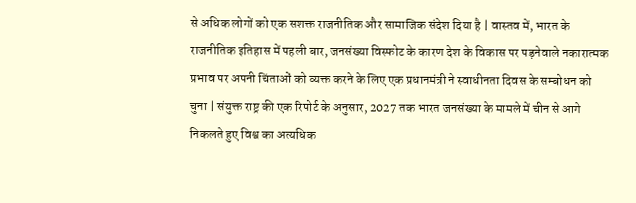से अधिक लोगों को एक सशक्त राजनीतिक और सामाजिक संदेश दिया है | वास्तव में, भारत के राजनीतिक इतिहास में पहली बार, जनसंख्या विस्फोट के कारण देश के विकास पर पड़नेवाले नकारात्मक प्रभाव पर अपनी चिंताओं को व्यक्त करने के लिए एक प्रधानमंत्री ने स्वाधीनता दिवस के सम्बोधन को चुना | संयुक्त राष्ट्र की एक रिपोर्ट के अनुसार, 2027 तक भारत जनसंख्या के मामले में चीन से आगे निकलते हुए विश्व का अत्यधिक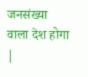जनसंख्या वाला देश होगा |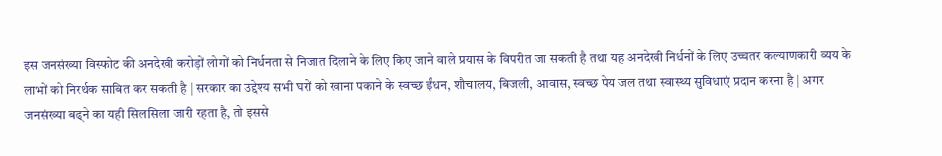इस जनसंख्या विस्फोट की अनदेखी करोड़ों लोगों को निर्धनता से निजात दिलाने के लिए किए जाने वाले प्रयास के विपरीत जा सकती है तथा यह अनदेखी निर्धनों के लिए उच्चतर कल्याणकारी व्यय के लाभों को निरर्थक साबित कर सकती है | सरकार का उद्देश्य सभी घरों को खाना पकाने के स्वच्छ ईंधन, शौचालय, बिजली, आवास, स्वच्छ पेय जल तथा स्वास्थ्य सुविधाएं प्रदान करना है | अगर जनसंख्या बढ्ने का यही सिलसिला जारी रहता है, तो इससे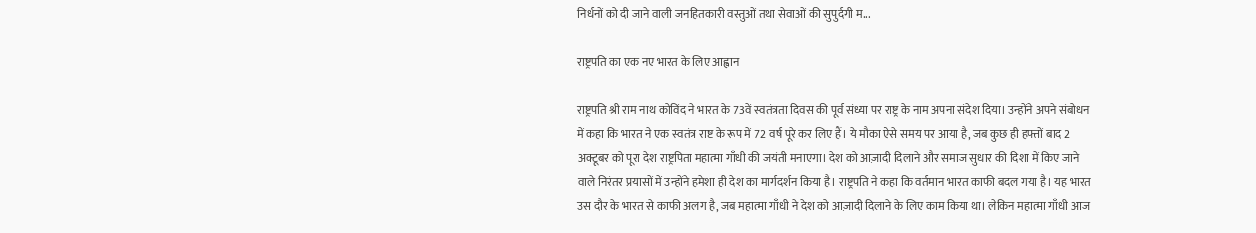निर्धनों को दी जाने वाली जनहितकारी वस्तुओं तथा सेवाओं की सुपुर्दगी म...

राष्ट्रपति का एक नए भारत के लिए आह्वान

राष्ट्रपति श्री राम नाथ कोविंद ने भारत के 73वें स्वतंत्रता दिवस की पूर्व संध्या पर राष्ट्र के नाम अपना संदेश दिया। उन्होंने अपने संबोधन में कहा कि भारत ने एक स्वतंत्र राष्ट के रूप में 72 वर्ष पूरे कर लिए हैं। ये मौका ऐसे समय पर आया है, जब कुछ ही हफ्तों बाद 2 अक्टूबर को पूरा देश राष्ट्रपिता महात्मा गाँधी की जयंती मनाएगा। देश को आज़ादी दिलाने और समाज सुधार की दिशा में किए जाने वाले निरंतर प्रयासों में उन्होंने हमेशा ही देश का मार्गदर्शन किया है। राष्ट्रपति ने कहा कि वर्तमान भारत काफी बदल गया है। यह भारत उस दौर के भारत से काफी अलग है, जब महात्मा गाँधी ने देश को आज़ादी दिलाने के लिए काम किया था। लेकिन महात्मा गाँधी आज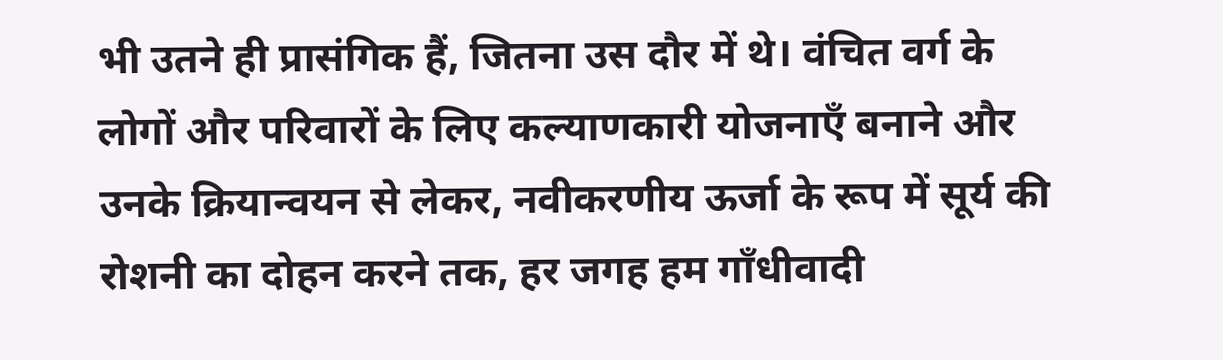भी उतने ही प्रासंगिक हैं, जितना उस दौर में थे। वंचित वर्ग के लोगों और परिवारों के लिए कल्याणकारी योजनाएँ बनाने और उनके क्रियान्वयन से लेकर, नवीकरणीय ऊर्जा के रूप में सूर्य की रोशनी का दोहन करने तक, हर जगह हम गाँधीवादी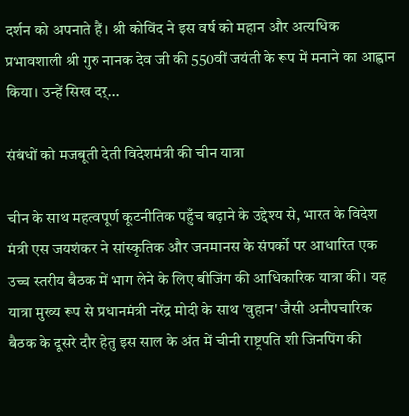दर्शन को अपनाते हैं। श्री कोविंद ने इस वर्ष को महान और अत्यधिक प्रभावशाली श्री गुरु नानक देव जी की 550वीं जयंती के रूप में मनाने का आह्वान किया। उन्हें सिख दर्...

संबंधों को मजबूती देती विदेशमंत्री की चीन यात्रा

चीन के साथ महत्वपूर्ण कूटनीतिक पहुँच बढ़ाने के उद्देश्य से, भारत के विदेश मंत्री एस जयशंकर ने सांस्कृतिक और जनमानस के संपर्को पर आधारित एक उच्च स्तरीय बैठक में भाग लेने के लिए बीजिंग की आधिकारिक यात्रा की। यह यात्रा मुख्य रूप से प्रधानमंत्री नरेंद्र मोदी के साथ 'वुहान' जैसी अनौपचारिक बैठक के दूसरे दौर हेतु इस साल के अंत में चीनी राष्ट्रपति शी जिनपिंग की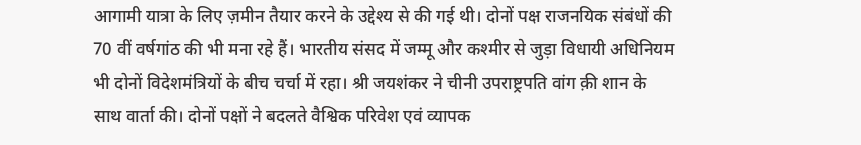आगामी यात्रा के लिए ज़मीन तैयार करने के उद्देश्य से की गई थी। दोनों पक्ष राजनयिक संबंधों की 70 वीं वर्षगांठ की भी मना रहे हैं। भारतीय संसद में जम्मू और कश्मीर से जुड़ा विधायी अधिनियम भी दोनों विदेशमंत्रियों के बीच चर्चा में रहा। श्री जयशंकर ने चीनी उपराष्ट्रपति वांग क़ी शान के साथ वार्ता की। दोनों पक्षों ने बदलते वैश्विक परिवेश एवं व्यापक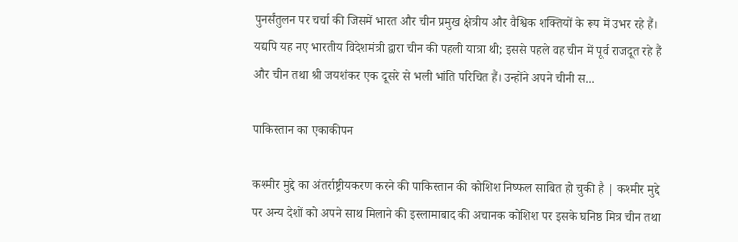पुनर्संतुलन पर चर्चा की जिसमें भारत और चीन प्रमुख क्षेत्रीय और वैश्विक शक्तियों के रूप में उभर रहे हैं। यद्यपि यह नए भारतीय विदेशमंत्री द्वारा चीन की पहली यात्रा थी; इससे पहले वह चीन में पूर्व राजदूत रहे हैं और चीन तथा श्री जयशंकर एक दूसरे से भली भांति परिचित हैं। उन्होंने अपने चीनी स...

पाकिस्तान का एकाकीपन

कश्मीर मुद्दे का अंतर्राष्ट्रीयकरण करने की पाकिस्तान की कोशिश निष्फल साबित हो चुकी है | कश्मीर मुद्दे पर अन्य देशों को अपने साथ मिलाने की इस्लामाबाद की अचानक कोशिश पर इसके घनिष्ठ मित्र चीन तथा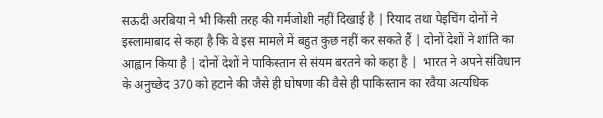सऊदी अरबिया ने भी किसी तरह की गर्मजोशी नहीं दिखाई है | रियाद तथा पेइचिंग दोनों ने इस्लामाबाद से कहा है कि वे इस मामले में बहुत कुछ नहीं कर सकते हैं | दोनों देशों ने शांति का आह्वान किया है | दोनों देशों ने पाकिस्तान से संयम बरतने को कहा है |  भारत ने अपने संविधान के अनुच्छेद 370 को हटाने की जैसे ही घोषणा की वैसे ही पाकिस्तान का रवैया अत्यधिक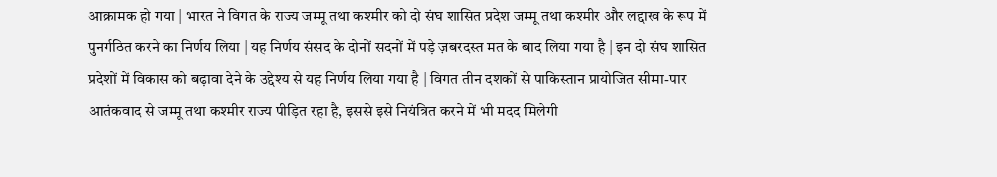आक्रामक हो गया | भारत ने विगत के राज्य जम्मू तथा कश्मीर को दो संघ शासित प्रदेश जम्मू तथा कश्मीर और लद्दाख के रूप में पुनर्गठित करने का निर्णय लिया | यह निर्णय संसद के दोनों सदनों में पड़े ज़बरदस्त मत के बाद लिया गया है | इन दो संघ शासित प्रदेशों में विकास को बढ़ावा देने के उद्देश्य से यह निर्णय लिया गया है | विगत तीन दशकों से पाकिस्तान प्रायोजित सीमा-पार आतंकवाद से जम्मू तथा कश्मीर राज्य पीड़ित रहा है, इससे इसे नियंत्रित करने में भी मदद मिलेगी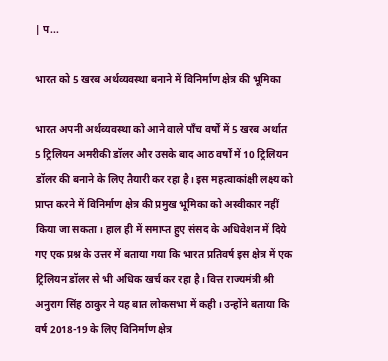| प...

भारत को 5 खरब अर्थव्यवस्था बनाने में विनिर्माण क्षेत्र की भूमिका

भारत अपनी अर्थव्यवस्था को आने वाले पाँच वर्षों में 5 खरब अर्थात 5 ट्रिलियन अमरीकी डॉलर और उसके बाद आठ वर्षों में 10 ट्रिलियन डॉलर की बनाने के लिए तैयारी कर रहा है। इस महत्वाकांक्षी लक्ष्य को प्राप्त करने में विनिर्माण क्षेत्र की प्रमुख भूमिका को अस्वीकार नहीं किया जा सकता। हाल ही में समाप्त हुए संसद के अधिवेशन में दिये गए एक प्रश्न के उत्तर में बताया गया कि भारत प्रतिवर्ष इस क्षेत्र में एक ट्रिलियन डॉलर से भी अधिक खर्च कर रहा है। वित्त राज्यमंत्री श्री अनुराग सिंह ठाकुर ने यह बात लोकसभा में कही। उन्होंने बताया कि वर्ष 2018-19 के लिए विनिर्माण क्षेत्र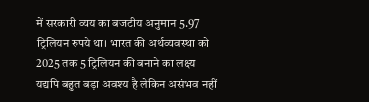में सरकारी व्यय का बजटीय अनुमान 5.97 ट्रिलियन रुपये था। भारत की अर्थव्यवस्था को 2025 तक 5 ट्रिलियन की बनाने का लक्ष्य यद्यपि बहुत बड़ा अवश्य है लेकिन असंभव नहीं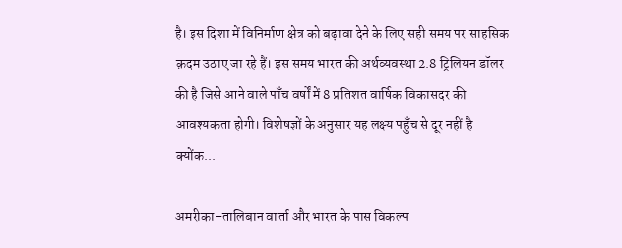है। इस दिशा में विनिर्माण क्षेत्र को बढ़ावा देने के लिए सही समय पर साहसिक क़दम उठाए जा रहे हैं। इस समय भारत की अर्थव्यवस्था 2.8 ट्रिलियन डॉलर की है जिसे आने वाले पाँच वर्षों में 8 प्रतिशत वार्षिक विकासदर की आवश्यकता होगी। विशेषज्ञों के अनुसार यह लक्ष्य पहुँच से दूर नहीं है क्योंक...

अमरीका-तालिबान वार्ता और भारत के पास विकल्प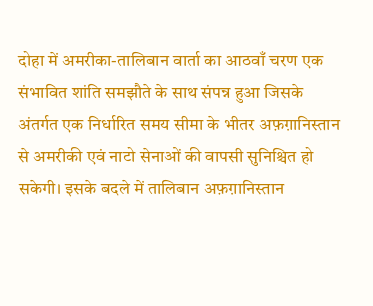दोहा में अमरीका-तालिबान वार्ता का आठवाँ चरण एक संभावित शांति समझौते के साथ संपन्न हुआ जिसके अंतर्गत एक निर्धारित समय सीमा के भीतर अफ़ग़ानिस्तान से अमरीकी एवं नाटो सेनाओं की वापसी सुनिश्चित हो सकेगी। इसके बदले में तालिबान अफ़ग़ानिस्तान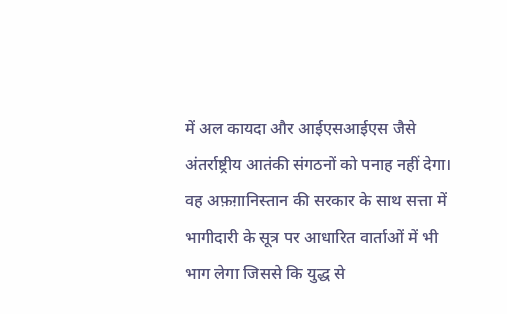में अल कायदा और आईएसआईएस जैसे अंतर्राष्ट्रीय आतंकी संगठनों को पनाह नहीं देगा। वह अफ़ग़ानिस्तान की सरकार के साथ सत्ता में भागीदारी के सूत्र पर आधारित वार्ताओं में भी भाग लेगा जिससे कि युद्ध से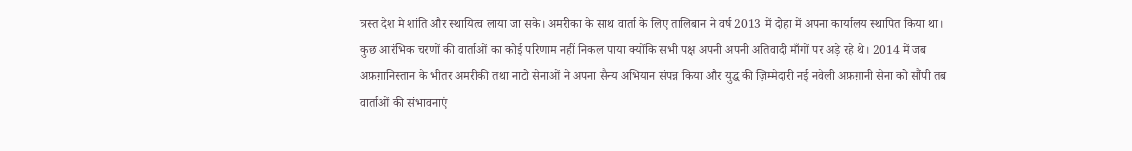त्रस्त देश मे शांति और स्थायित्व लाया जा सके। अमरीका के साथ वार्ता के लिए तालिबान ने वर्ष 2013 में दोहा में अपना कार्यालय स्थापित किया था। कुछ आरंभिक चरणों की वार्ताओं का कोई परिणाम नहीं निकल पाया क्योंकि सभी पक्ष अपनी अपनी अतिवादी माँगों पर अड़े रहे थे। 2014 में जब अफ़ग़ानिस्तान के भीतर अमरीकी तथा नाटो सेनाओं ने अपना सैन्य अभियान संपन्न किया और युद्ध की ज़िम्मेदारी नई नवेली अफ़ग़ानी सेना को सौंपी तब वार्ताओं की संभावनाएं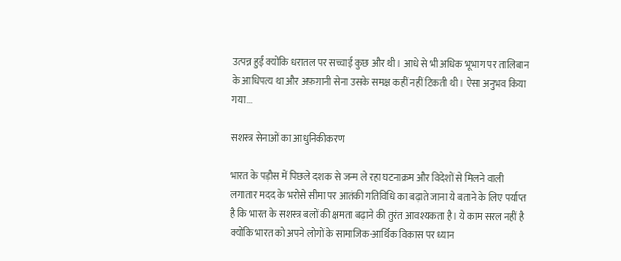उत्पन्न हुईं क्योंकि धरातल पर सच्चाई कुछ और थी। आधे से भी अधिक भूभाग पर तालिबान के आधिपत्य था और अफ़ग़ानी सेना उसके समक्ष कहीं नहीं टिकती थी। ऐसा अनुभव किया गया...

सशस्त्र सेनाओं का आधुनिकीकरण

भारत के पड़ौस में पिछले दशक से जन्म ले रहा घटनाक्रम और विदेशों से मिलने वाली लगातार मदद के भरोसे सीमा पर आतंकी गतिविधि का बढ़ाते जाना ये बताने के लिए पर्याप्त है कि भारत के सशस्त्र बलों की क्षमता बढ़ाने की तुरंत आवश्यकता है। ये काम सरल नहीं है क्योंकि भारत को अपने लोगों के सामाजिक-आर्थिक विकास पर ध्यान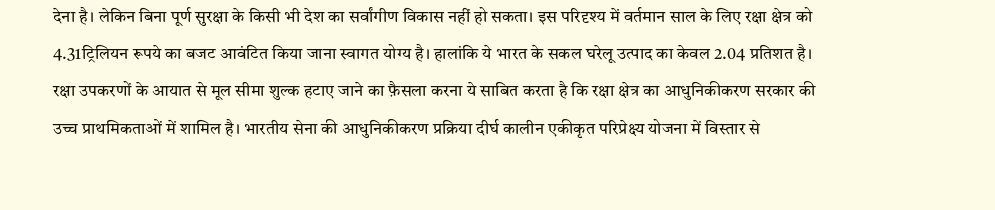देना है। लेकिन बिना पूर्ण सुरक्षा के किसी भी देश का सर्वांगीण विकास नहीं हो सकता। इस परिदृश्य में वर्तमान साल के लिए रक्षा क्षेत्र को 4.31ट्रिलियन रूपये का बजट आवंटित किया जाना स्वागत योग्य है। हालांकि ये भारत के सकल घरेलू उत्पाद का केवल 2.04 प्रतिशत है। रक्षा उपकरणों के आयात से मूल सीमा शुल्क हटाए जाने का फ़ैसला करना ये साबित करता है कि रक्षा क्षेत्र का आधुनिकीकरण सरकार की उच्च प्राथमिकताओं में शामिल है। भारतीय सेना की आधुनिकीकरण प्रक्रिया दीर्घ कालीन एकीकृत परिप्रेक्ष्य योजना में विस्तार से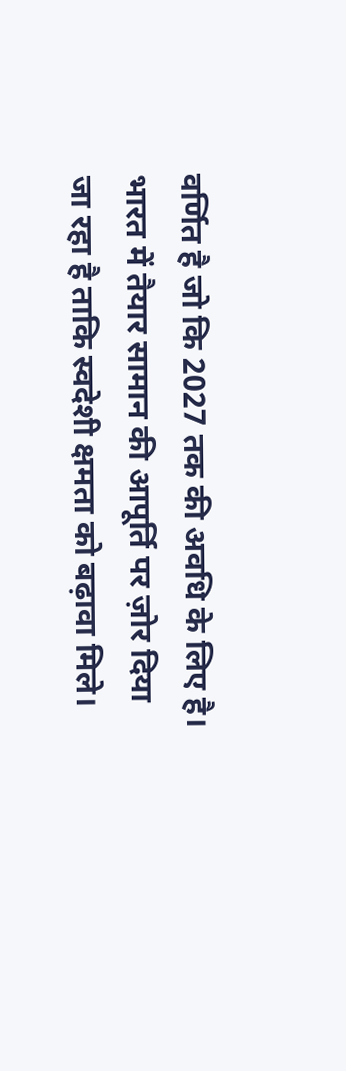वर्णित है जो कि 2027 तक की अवधि के लिए है। भारत में तैयार सामान की आपूर्ति पर ज़ोर दिया जा रहा है ताकि स्वदेशी क्षमता को बढ़ावा मिले।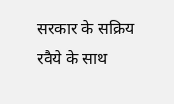सरकार के सक्रिय रवैये के साथ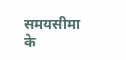समयसीमा के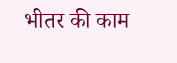भीतर की काम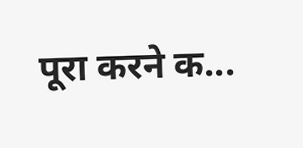पूरा करने क...